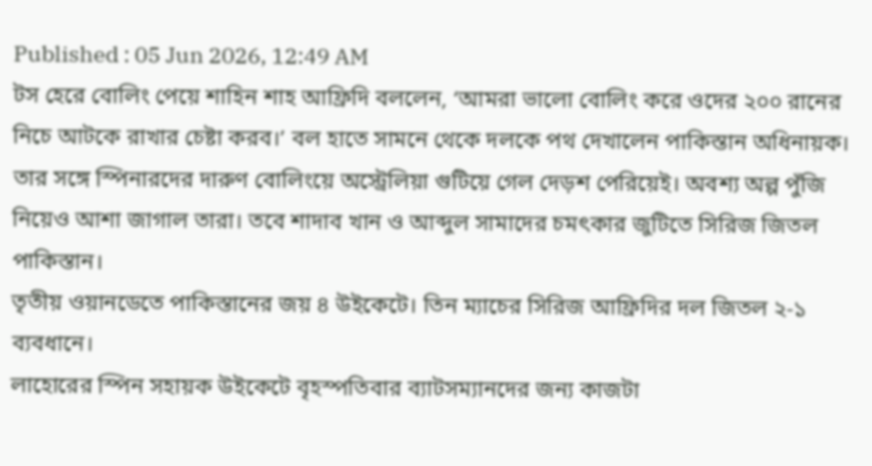Published : 05 Jun 2026, 12:49 AM
টস হেরে বোলিং পেয়ে শাহিন শাহ আফ্রিদি বললেন, ‘আমরা ভালো বোলিং করে ওদের ২০০ রানের নিচে আটকে রাখার চেষ্টা করব।’ বল হাতে সামনে থেকে দলকে পথ দেখালেন পাকিস্তান অধিনায়ক। তার সঙ্গে স্পিনারদের দারুণ বোলিংয়ে অস্ট্রেলিয়া গুটিয়ে গেল দেড়শ পেরিয়েই। অবশ্য অল্প পুঁজি নিয়েও আশা জাগাল তারা। তবে শাদাব খান ও আব্দুল সামাদের চমৎকার জুটিতে সিরিজ জিতল পাকিস্তান।
তৃতীয় ওয়ানডেতে পাকিস্তানের জয় ৪ উইকেটে। তিন ম্যাচের সিরিজ আফ্রিদির দল জিতল ২-১ ব্যবধানে।
লাহোরের স্পিন সহায়ক উইকেটে বৃহস্পতিবার ব্যাটসম্যানদের জন্য কাজটা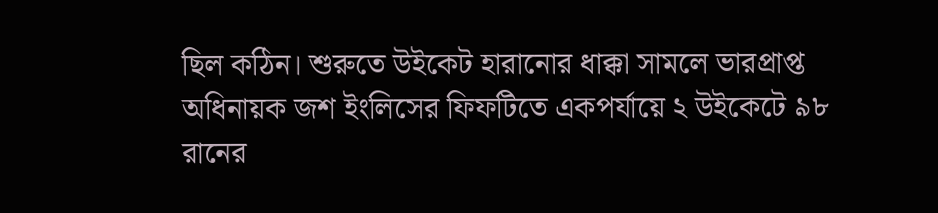ছিল কঠিন। শুরুতে উইকেট হারানোর ধাক্কা সামলে ভারপ্রাপ্ত অধিনায়ক জশ ইংলিসের ফিফটিতে একপর্যায়ে ২ উইকেটে ৯৮ রানের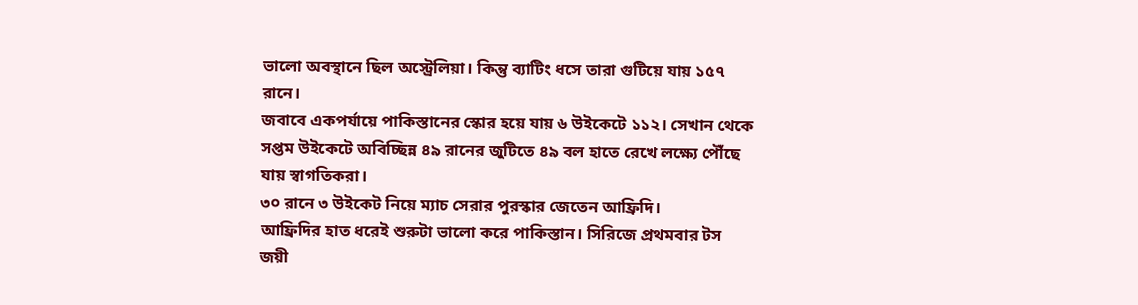ভালো অবস্থানে ছিল অস্ট্রেলিয়া। কিন্তু ব্যাটিং ধসে তারা গুটিয়ে যায় ১৫৭ রানে।
জবাবে একপর্যায়ে পাকিস্তানের স্কোর হয়ে যায় ৬ উইকেটে ১১২। সেখান থেকে সপ্তম উইকেটে অবিচ্ছিন্ন ৪৯ রানের জুটিতে ৪৯ বল হাতে রেখে লক্ষ্যে পৌঁছে যায় স্বাগতিকরা।
৩০ রানে ৩ উইকেট নিয়ে ম্যাচ সেরার পুরস্কার জেতেন আফ্রিদি।
আফ্রিদির হাত ধরেই শুরুটা ভালো করে পাকিস্তান। সিরিজে প্রথমবার টস জয়ী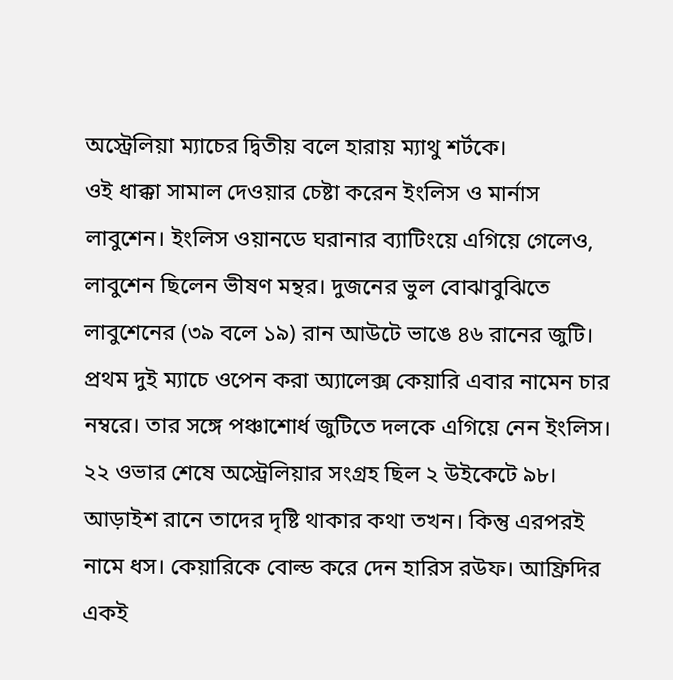অস্ট্রেলিয়া ম্যাচের দ্বিতীয় বলে হারায় ম্যাথু শর্টকে।
ওই ধাক্কা সামাল দেওয়ার চেষ্টা করেন ইংলিস ও মার্নাস লাবুশেন। ইংলিস ওয়ানডে ঘরানার ব্যাটিংয়ে এগিয়ে গেলেও, লাবুশেন ছিলেন ভীষণ মন্থর। দুজনের ভুল বোঝাবুঝিতে লাবুশেনের (৩৯ বলে ১৯) রান আউটে ভাঙে ৪৬ রানের জুটি।
প্রথম দুই ম্যাচে ওপেন করা অ্যালেক্স কেয়ারি এবার নামেন চার নম্বরে। তার সঙ্গে পঞ্চাশোর্ধ জুটিতে দলকে এগিয়ে নেন ইংলিস।
২২ ওভার শেষে অস্ট্রেলিয়ার সংগ্রহ ছিল ২ উইকেটে ৯৮। আড়াইশ রানে তাদের দৃষ্টি থাকার কথা তখন। কিন্তু এরপরই নামে ধস। কেয়ারিকে বোল্ড করে দেন হারিস রউফ। আফ্রিদির একই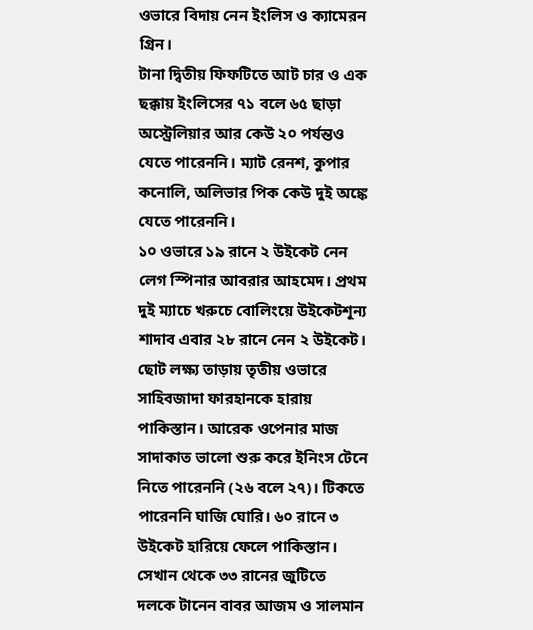ওভারে বিদায় নেন ইংলিস ও ক্যামেরন গ্রিন।
টানা দ্বিতীয় ফিফটিতে আট চার ও এক ছক্কায় ইংলিসের ৭১ বলে ৬৫ ছাড়া অস্ট্রেলিয়ার আর কেউ ২০ পর্যন্তও যেতে পারেননি। ম্যাট রেনশ, কুপার কনোলি, অলিভার পিক কেউ দুই অঙ্কে যেতে পারেননি।
১০ ওভারে ১৯ রানে ২ উইকেট নেন লেগ স্পিনার আবরার আহমেদ। প্রথম দুই ম্যাচে খরুচে বোলিংয়ে উইকেটশূন্য শাদাব এবার ২৮ রানে নেন ২ উইকেট।
ছোট লক্ষ্য তাড়ায় তৃতীয় ওভারে সাহিবজাদা ফারহানকে হারায় পাকিস্তান। আরেক ওপেনার মাজ সাদাকাত ভালো শুরু করে ইনিংস টেনে নিতে পারেননি (২৬ বলে ২৭)। টিকতে পারেননি ঘাজি ঘোরি। ৬০ রানে ৩ উইকেট হারিয়ে ফেলে পাকিস্তান।
সেখান থেকে ৩৩ রানের জুটিতে দলকে টানেন বাবর আজম ও সালমান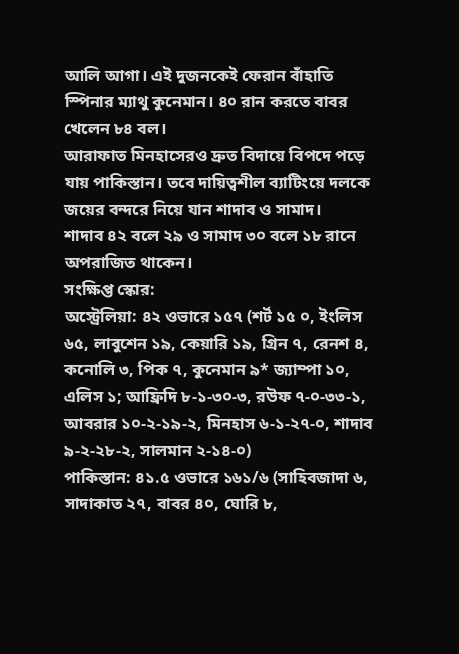আলি আগা। এই দুজনকেই ফেরান বাঁহাতি স্পিনার ম্যাথু কুনেমান। ৪০ রান করতে বাবর খেলেন ৮৪ বল।
আরাফাত মিনহাসেরও দ্রুত বিদায়ে বিপদে পড়ে যায় পাকিস্তান। তবে দায়িত্বশীল ব্যাটিংয়ে দলকে জয়ের বন্দরে নিয়ে যান শাদাব ও সামাদ।
শাদাব ৪২ বলে ২৯ ও সামাদ ৩০ বলে ১৮ রানে অপরাজিত থাকেন।
সংক্ষিপ্ত স্কোর:
অস্ট্রেলিয়া: ৪২ ওভারে ১৫৭ (শর্ট ১৫ ০, ইংলিস ৬৫, লাবুশেন ১৯, কেয়ারি ১৯, গ্রিন ৭, রেনশ ৪, কনোলি ৩, পিক ৭, কুনেমান ৯* জ্যাম্পা ১০, এলিস ১; আফ্রিদি ৮-১-৩০-৩, রউফ ৭-০-৩৩-১, আবরার ১০-২-১৯-২, মিনহাস ৬-১-২৭-০, শাদাব ৯-২-২৮-২, সালমান ২-১৪-০)
পাকিস্তান: ৪১.৫ ওভারে ১৬১/৬ (সাহিবজাদা ৬, সাদাকাত ২৭, বাবর ৪০, ঘোরি ৮,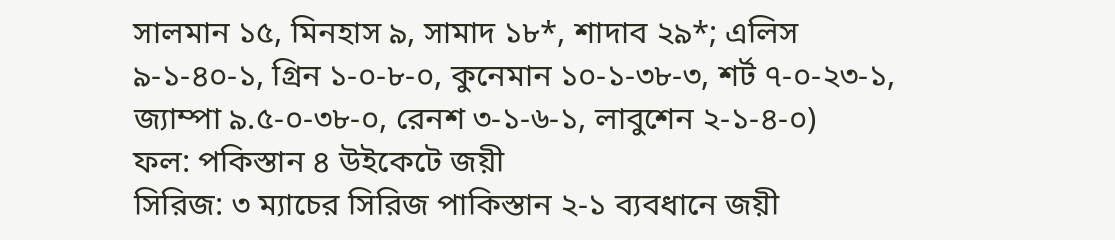সালমান ১৫, মিনহাস ৯, সামাদ ১৮*, শাদাব ২৯*; এলিস ৯-১-৪০-১, গ্রিন ১-০-৮-০, কুনেমান ১০-১-৩৮-৩, শর্ট ৭-০-২৩-১, জ্যাম্পা ৯.৫-০-৩৮-০, রেনশ ৩-১-৬-১, লাবুশেন ২-১-৪-০)
ফল: পকিস্তান ৪ উইকেটে জয়ী
সিরিজ: ৩ ম্যাচের সিরিজ পাকিস্তান ২-১ ব্যবধানে জয়ী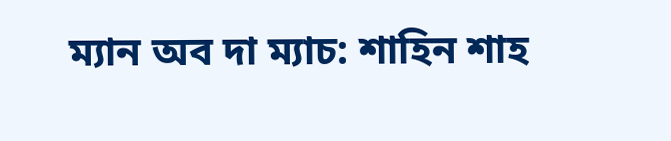ম্যান অব দা ম্যাচ: শাহিন শাহ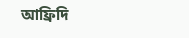আফ্রিদি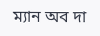ম্যান অব দা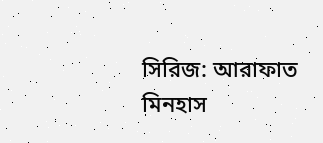সিরিজ: আরাফাত মিনহাস